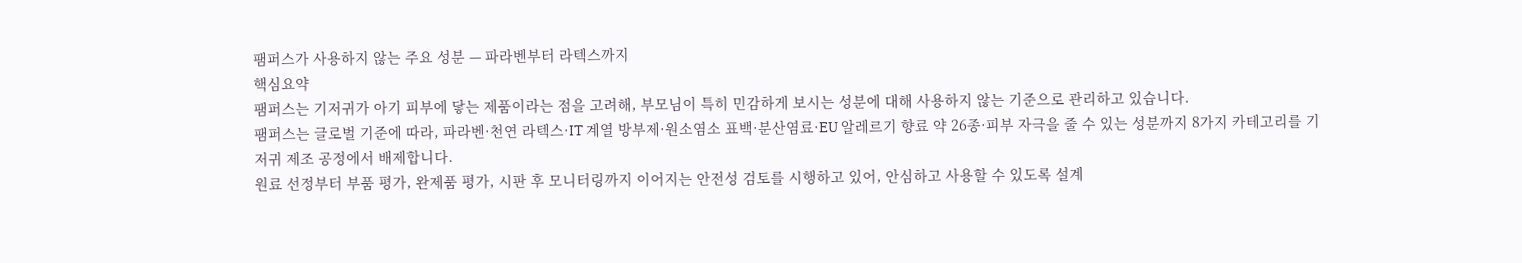팸퍼스가 사용하지 않는 주요 성분 — 파라벤부터 라텍스까지
핵심요약
팸퍼스는 기저귀가 아기 피부에 닿는 제품이라는 점을 고려해, 부모님이 특히 민감하게 보시는 성분에 대해 사용하지 않는 기준으로 관리하고 있습니다.
팸퍼스는 글로벌 기준에 따라, 파라벤·천연 라텍스·IT 계열 방부제·원소염소 표백·분산염료·EU 알레르기 향료 약 26종·피부 자극을 줄 수 있는 성분까지 8가지 카테고리를 기저귀 제조 공정에서 배제합니다.
원료 선정부터 부품 평가, 완제품 평가, 시판 후 모니터링까지 이어지는 안전성 검토를 시행하고 있어, 안심하고 사용할 수 있도록 설계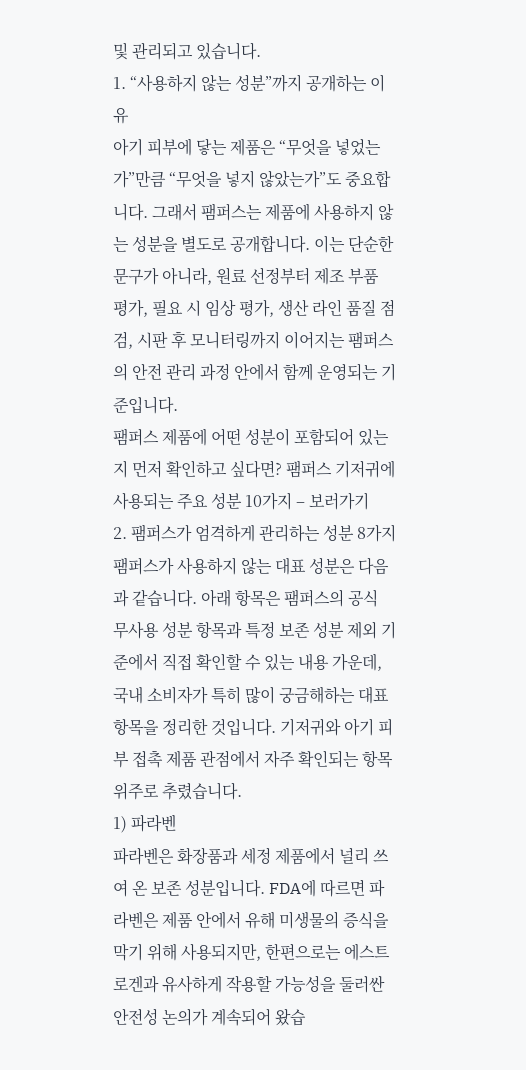및 관리되고 있습니다.
1. “사용하지 않는 성분”까지 공개하는 이유
아기 피부에 닿는 제품은 “무엇을 넣었는가”만큼 “무엇을 넣지 않았는가”도 중요합니다. 그래서 팸퍼스는 제품에 사용하지 않는 성분을 별도로 공개합니다. 이는 단순한 문구가 아니라, 원료 선정부터 제조 부품 평가, 필요 시 임상 평가, 생산 라인 품질 점검, 시판 후 모니터링까지 이어지는 팸퍼스의 안전 관리 과정 안에서 함께 운영되는 기준입니다.
팸퍼스 제품에 어떤 성분이 포함되어 있는지 먼저 확인하고 싶다면? 팸퍼스 기저귀에 사용되는 주요 성분 10가지 – 보러가기
2. 팸퍼스가 엄격하게 관리하는 성분 8가지
팸퍼스가 사용하지 않는 대표 성분은 다음과 같습니다. 아래 항목은 팸퍼스의 공식 무사용 성분 항목과 특정 보존 성분 제외 기준에서 직접 확인할 수 있는 내용 가운데, 국내 소비자가 특히 많이 궁금해하는 대표 항목을 정리한 것입니다. 기저귀와 아기 피부 접촉 제품 관점에서 자주 확인되는 항목 위주로 추렸습니다.
1) 파라벤
파라벤은 화장품과 세정 제품에서 널리 쓰여 온 보존 성분입니다. FDA에 따르면 파라벤은 제품 안에서 유해 미생물의 증식을 막기 위해 사용되지만, 한편으로는 에스트로겐과 유사하게 작용할 가능성을 둘러싼 안전성 논의가 계속되어 왔습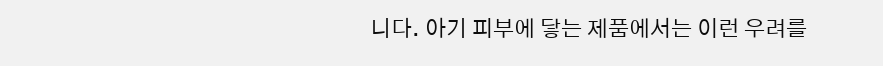니다. 아기 피부에 닿는 제품에서는 이런 우려를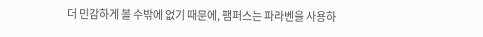더 민감하게 볼 수밖에 없기 때문에, 팸퍼스는 파라벤을 사용하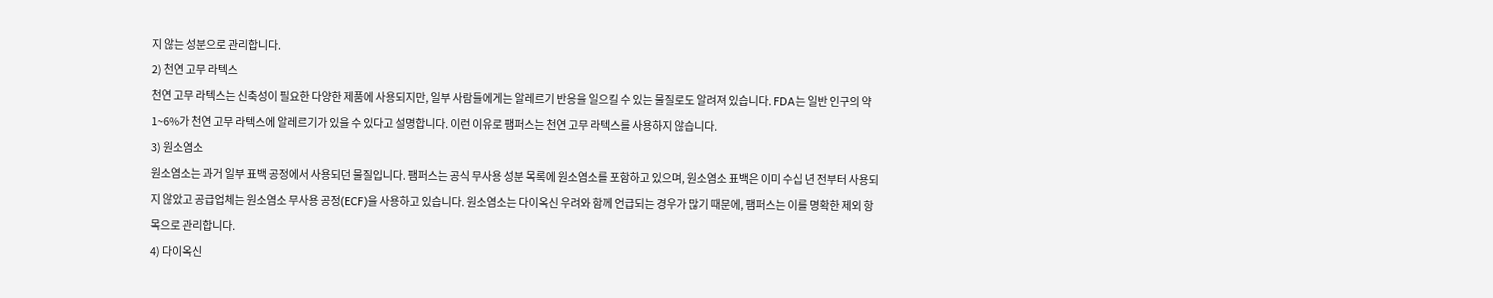지 않는 성분으로 관리합니다.
2) 천연 고무 라텍스
천연 고무 라텍스는 신축성이 필요한 다양한 제품에 사용되지만, 일부 사람들에게는 알레르기 반응을 일으킬 수 있는 물질로도 알려져 있습니다. FDA는 일반 인구의 약 1~6%가 천연 고무 라텍스에 알레르기가 있을 수 있다고 설명합니다. 이런 이유로 팸퍼스는 천연 고무 라텍스를 사용하지 않습니다.
3) 원소염소
원소염소는 과거 일부 표백 공정에서 사용되던 물질입니다. 팸퍼스는 공식 무사용 성분 목록에 원소염소를 포함하고 있으며, 원소염소 표백은 이미 수십 년 전부터 사용되지 않았고 공급업체는 원소염소 무사용 공정(ECF)을 사용하고 있습니다. 원소염소는 다이옥신 우려와 함께 언급되는 경우가 많기 때문에, 팸퍼스는 이를 명확한 제외 항목으로 관리합니다.
4) 다이옥신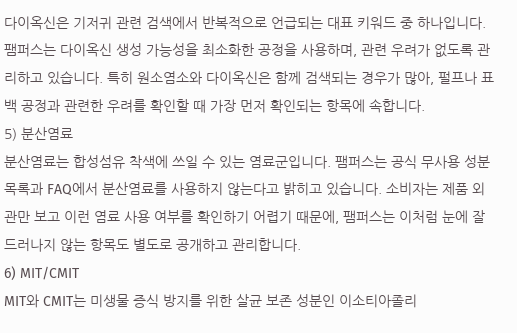다이옥신은 기저귀 관련 검색에서 반복적으로 언급되는 대표 키워드 중 하나입니다. 팸퍼스는 다이옥신 생성 가능성을 최소화한 공정을 사용하며, 관련 우려가 없도록 관리하고 있습니다. 특히 원소염소와 다이옥신은 함께 검색되는 경우가 많아, 펄프나 표백 공정과 관련한 우려를 확인할 때 가장 먼저 확인되는 항목에 속합니다.
5) 분산염료
분산염료는 합성섬유 착색에 쓰일 수 있는 염료군입니다. 팸퍼스는 공식 무사용 성분 목록과 FAQ에서 분산염료를 사용하지 않는다고 밝히고 있습니다. 소비자는 제품 외관만 보고 이런 염료 사용 여부를 확인하기 어렵기 때문에, 팸퍼스는 이처럼 눈에 잘 드러나지 않는 항목도 별도로 공개하고 관리합니다.
6) MIT/CMIT
MIT와 CMIT는 미생물 증식 방지를 위한 살균 보존 성분인 이소티아졸리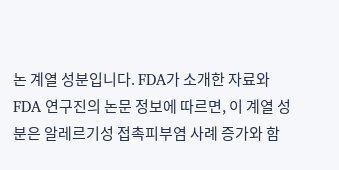논 계열 성분입니다. FDA가 소개한 자료와 FDA 연구진의 논문 정보에 따르면, 이 계열 성분은 알레르기성 접촉피부염 사례 증가와 함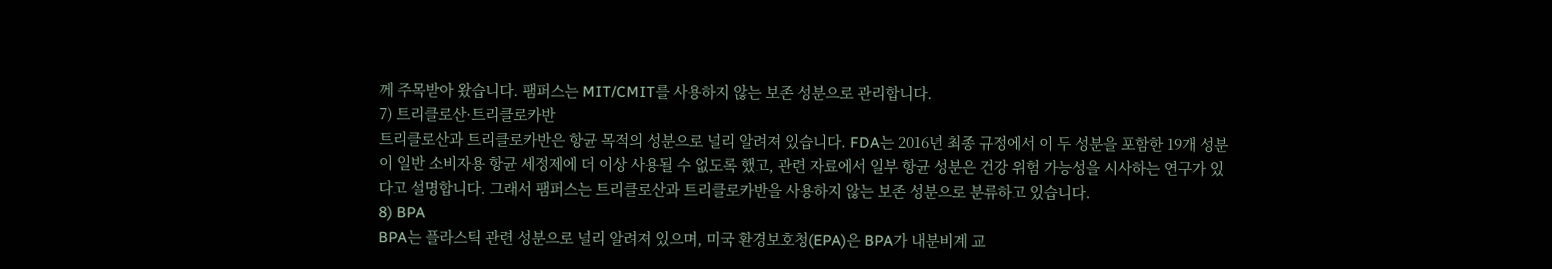께 주목받아 왔습니다. 팸퍼스는 MIT/CMIT를 사용하지 않는 보존 성분으로 관리합니다.
7) 트리클로산·트리클로카반
트리클로산과 트리클로카반은 항균 목적의 성분으로 널리 알려져 있습니다. FDA는 2016년 최종 규정에서 이 두 성분을 포함한 19개 성분이 일반 소비자용 항균 세정제에 더 이상 사용될 수 없도록 했고, 관련 자료에서 일부 항균 성분은 건강 위험 가능성을 시사하는 연구가 있다고 설명합니다. 그래서 팸퍼스는 트리클로산과 트리클로카반을 사용하지 않는 보존 성분으로 분류하고 있습니다.
8) BPA
BPA는 플라스틱 관련 성분으로 널리 알려져 있으며, 미국 환경보호청(EPA)은 BPA가 내분비계 교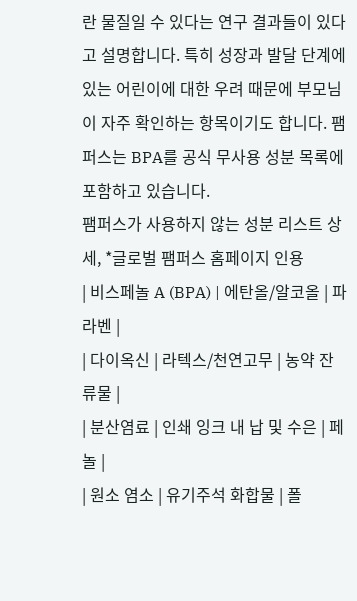란 물질일 수 있다는 연구 결과들이 있다고 설명합니다. 특히 성장과 발달 단계에 있는 어린이에 대한 우려 때문에 부모님이 자주 확인하는 항목이기도 합니다. 팸퍼스는 BPA를 공식 무사용 성분 목록에 포함하고 있습니다.
팸퍼스가 사용하지 않는 성분 리스트 상세, *글로벌 팸퍼스 홈페이지 인용
| 비스페놀 A (BPA) | 에탄올/알코올 | 파라벤 |
| 다이옥신 | 라텍스/천연고무 | 농약 잔류물 |
| 분산염료 | 인쇄 잉크 내 납 및 수은 | 페놀 |
| 원소 염소 | 유기주석 화합물 | 폴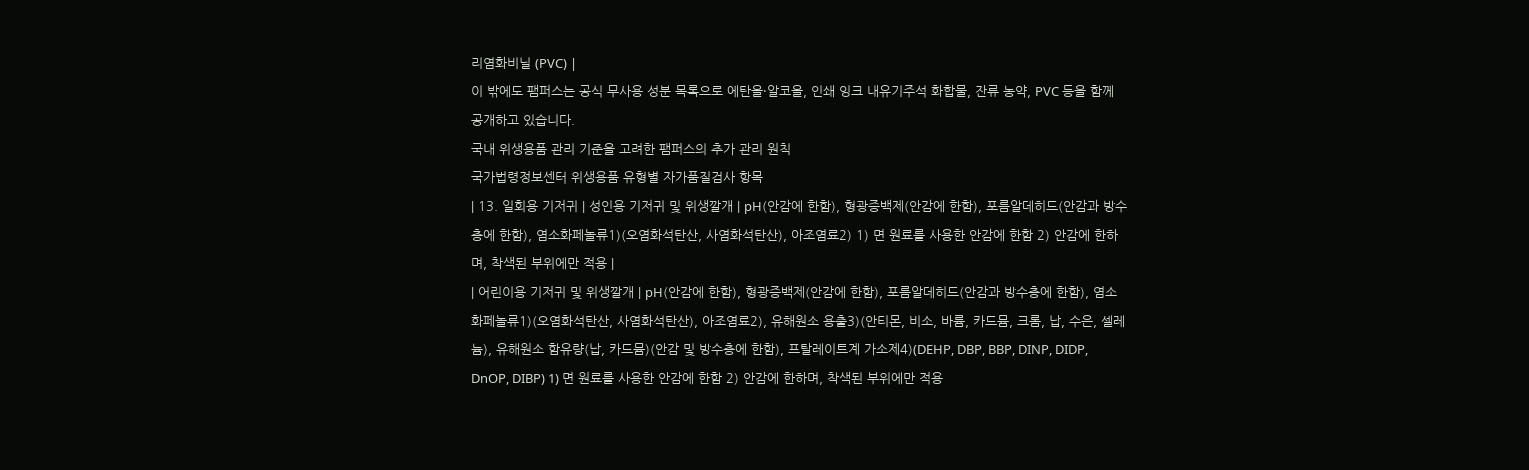리염화비닐 (PVC) |
이 밖에도 팸퍼스는 공식 무사용 성분 목록으로 에탄올·알코올, 인쇄 잉크 내유기주석 화합물, 잔류 농약, PVC 등을 함께 공개하고 있습니다.
국내 위생용품 관리 기준을 고려한 팸퍼스의 추가 관리 원칙
국가법령정보센터 위생용품 유형별 자가품질검사 항목
| 13. 일회용 기저귀 | 성인용 기저귀 및 위생깔개 | pH(안감에 한함), 형광증백제(안감에 한함), 포름알데히드(안감과 방수층에 한함), 염소화페놀류1)(오염화석탄산, 사염화석탄산), 아조염료2) 1) 면 원료를 사용한 안감에 한함 2) 안감에 한하며, 착색된 부위에만 적용 |
| 어린이용 기저귀 및 위생깔개 | pH(안감에 한함), 형광증백제(안감에 한함), 포름알데히드(안감과 방수층에 한함), 염소화페놀류1)(오염화석탄산, 사염화석탄산), 아조염료2), 유해원소 용출3)(안티몬, 비소, 바륨, 카드뮴, 크롬, 납, 수은, 셀레늄), 유해원소 함유량(납, 카드뮴)(안감 및 방수층에 한함), 프탈레이트계 가소제4)(DEHP, DBP, BBP, DINP, DIDP, DnOP, DIBP) 1) 면 원료를 사용한 안감에 한함 2) 안감에 한하며, 착색된 부위에만 적용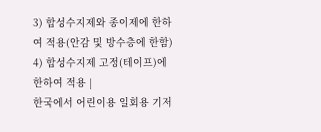3) 합성수지제와 종이제에 한하여 적용(안감 및 방수층에 한함) 4) 합성수지제 고정(테이프)에 한하여 적용 |
한국에서 어린이용 일회용 기저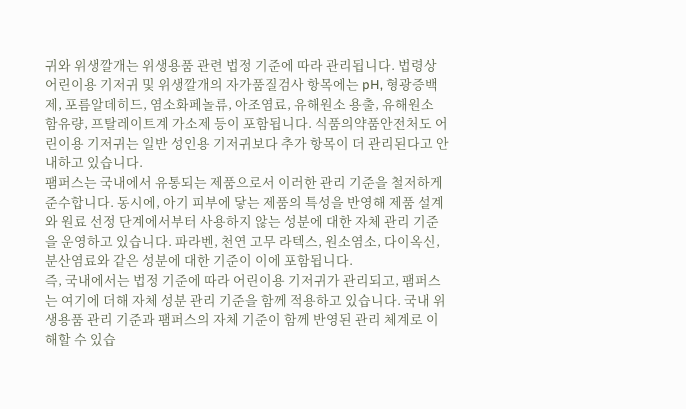귀와 위생깔개는 위생용품 관련 법정 기준에 따라 관리됩니다. 법령상 어린이용 기저귀 및 위생깔개의 자가품질검사 항목에는 pH, 형광증백제, 포름알데히드, 염소화페놀류, 아조염료, 유해원소 용출, 유해원소 함유량, 프탈레이트계 가소제 등이 포함됩니다. 식품의약품안전처도 어린이용 기저귀는 일반 성인용 기저귀보다 추가 항목이 더 관리된다고 안내하고 있습니다.
팸퍼스는 국내에서 유통되는 제품으로서 이러한 관리 기준을 철저하게 준수합니다. 동시에, 아기 피부에 닿는 제품의 특성을 반영해 제품 설계와 원료 선정 단계에서부터 사용하지 않는 성분에 대한 자체 관리 기준을 운영하고 있습니다. 파라벤, 천연 고무 라텍스, 원소염소, 다이옥신, 분산염료와 같은 성분에 대한 기준이 이에 포함됩니다.
즉, 국내에서는 법정 기준에 따라 어린이용 기저귀가 관리되고, 팸퍼스는 여기에 더해 자체 성분 관리 기준을 함께 적용하고 있습니다. 국내 위생용품 관리 기준과 팸퍼스의 자체 기준이 함께 반영된 관리 체계로 이해할 수 있습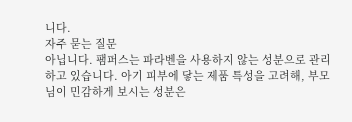니다.
자주 묻는 질문
아닙니다. 팸퍼스는 파라벤을 사용하지 않는 성분으로 관리하고 있습니다. 아기 피부에 닿는 제품 특성을 고려해, 부모님이 민감하게 보시는 성분은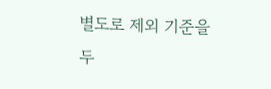별도로 제외 기준을 두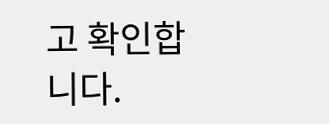고 확인합니다.